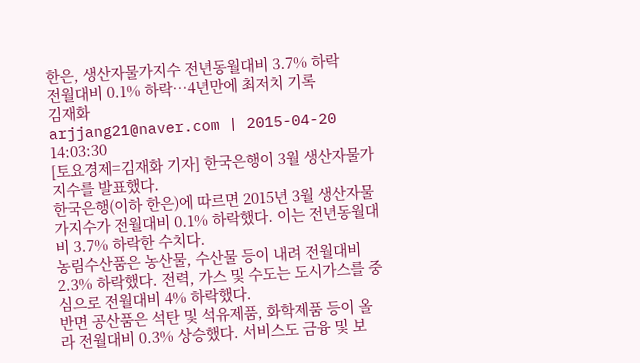한은, 생산자물가지수 전년동월대비 3.7% 하락
전월대비 0.1% 하락…4년만에 최저치 기록
김재화
arjjang21@naver.com | 2015-04-20 14:03:30
[토요경제=김재화 기자] 한국은행이 3월 생산자물가지수를 발표했다.
한국은행(이하 한은)에 따르면 2015년 3월 생산자물가지수가 전월대비 0.1% 하락했다. 이는 전년동월대비 3.7% 하락한 수치다.
농림수산품은 농산물, 수산물 등이 내려 전월대비 2.3% 하락했다. 전력, 가스 및 수도는 도시가스를 중심으로 전월대비 4% 하락했다.
반면 공산품은 석탄 및 석유제품, 화학제품 등이 올라 전월대비 0.3% 상승했다. 서비스도 금융 및 보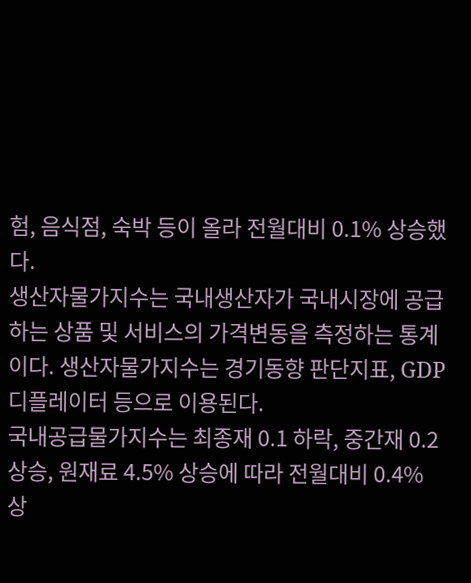험, 음식점, 숙박 등이 올라 전월대비 0.1% 상승했다.
생산자물가지수는 국내생산자가 국내시장에 공급하는 상품 및 서비스의 가격변동을 측정하는 통계이다. 생산자물가지수는 경기동향 판단지표, GDP 디플레이터 등으로 이용된다.
국내공급물가지수는 최종재 0.1 하락, 중간재 0.2 상승, 원재료 4.5% 상승에 따라 전월대비 0.4% 상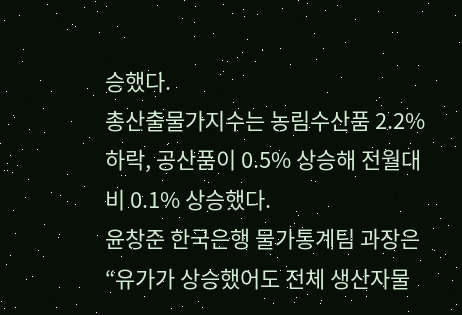승했다.
총산출물가지수는 농림수산품 2.2% 하락, 공산품이 0.5% 상승해 전월대비 0.1% 상승했다.
윤창준 한국은행 물가통계팀 과장은 “유가가 상승했어도 전체 생산자물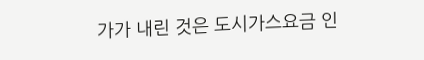가가 내린 것은 도시가스요금 인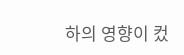하의 영향이 컸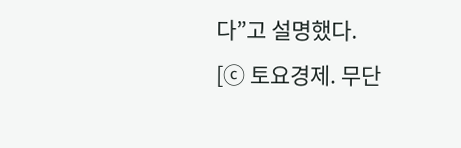다”고 설명했다.
[ⓒ 토요경제. 무단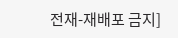전재-재배포 금지]